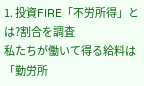1. 投資FIRE「不労所得」とは?割合を調査
私たちが働いて得る給料は「勤労所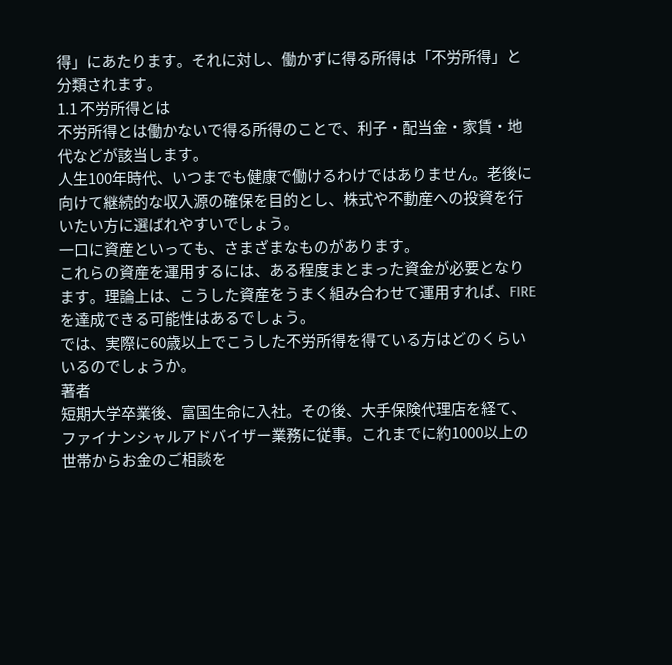得」にあたります。それに対し、働かずに得る所得は「不労所得」と分類されます。
1.1 不労所得とは
不労所得とは働かないで得る所得のことで、利子・配当金・家賃・地代などが該当します。
人生100年時代、いつまでも健康で働けるわけではありません。老後に向けて継続的な収入源の確保を目的とし、株式や不動産への投資を行いたい方に選ばれやすいでしょう。
一口に資産といっても、さまざまなものがあります。
これらの資産を運用するには、ある程度まとまった資金が必要となります。理論上は、こうした資産をうまく組み合わせて運用すれば、FIREを達成できる可能性はあるでしょう。
では、実際に60歳以上でこうした不労所得を得ている方はどのくらいいるのでしょうか。
著者
短期大学卒業後、富国生命に入社。その後、大手保険代理店を経て、ファイナンシャルアドバイザー業務に従事。これまでに約1000以上の世帯からお金のご相談を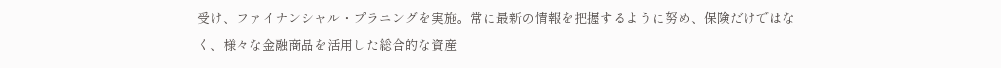受け、ファイナンシャル・プラニングを実施。常に最新の情報を把握するように努め、保険だけではなく、様々な金融商品を活用した総合的な資産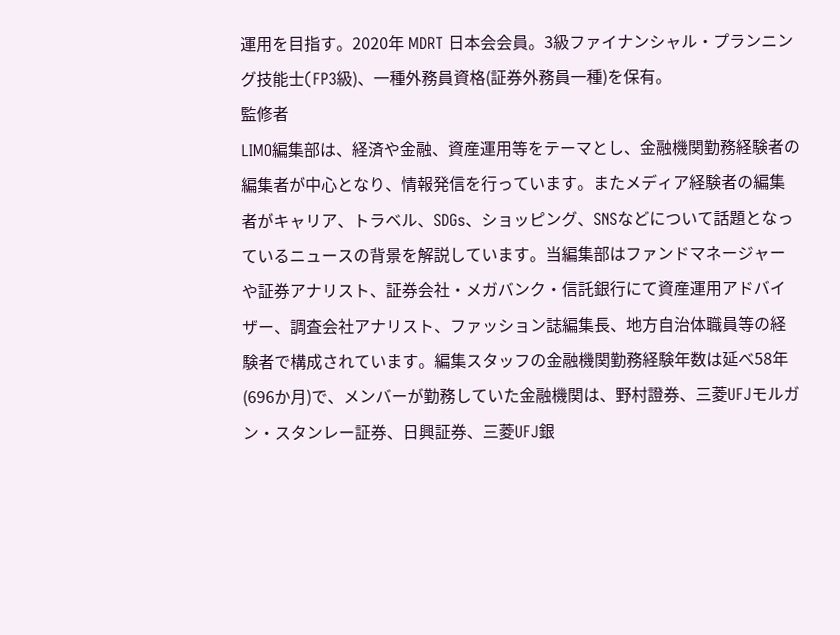運用を目指す。2020年 MDRT 日本会会員。3級ファイナンシャル・プランニング技能士(FP3級)、一種外務員資格(証券外務員一種)を保有。
監修者
LIMO編集部は、経済や金融、資産運用等をテーマとし、金融機関勤務経験者の編集者が中心となり、情報発信を行っています。またメディア経験者の編集者がキャリア、トラベル、SDGs、ショッピング、SNSなどについて話題となっているニュースの背景を解説しています。当編集部はファンドマネージャーや証券アナリスト、証券会社・メガバンク・信託銀行にて資産運用アドバイザー、調査会社アナリスト、ファッション誌編集長、地方自治体職員等の経験者で構成されています。編集スタッフの金融機関勤務経験年数は延べ58年(696か月)で、メンバーが勤務していた金融機関は、野村證券、三菱UFJモルガン・スタンレー証券、日興証券、三菱UFJ銀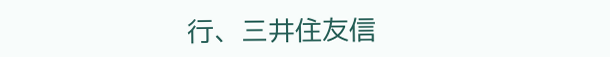行、三井住友信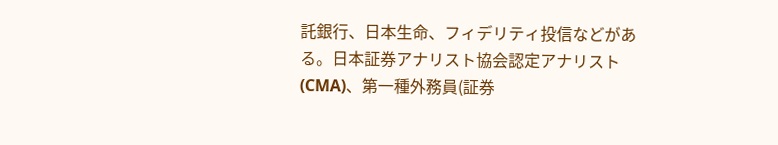託銀行、日本生命、フィデリティ投信などがある。日本証券アナリスト協会認定アナリスト(CMA)、第一種外務員(証券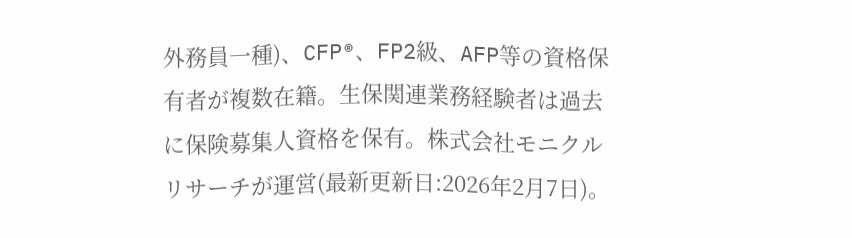外務員一種)、CFP®、FP2級、AFP等の資格保有者が複数在籍。生保関連業務経験者は過去に保険募集人資格を保有。株式会社モニクルリサーチが運営(最新更新日:2026年2月7日)。